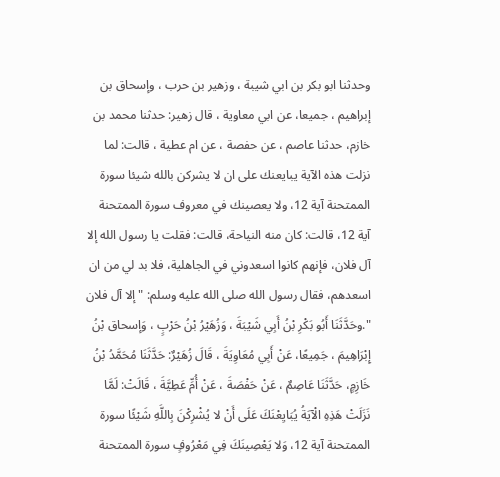وحدثنا ابو بكر بن ابي شيبة ، وزهير بن حرب ، وإسحاق بن إبراهيم ، جميعا، عن ابي معاوية ، قال زهير: حدثنا محمد بن خازم، حدثنا عاصم ، عن حفصة ، عن ام عطية ، قالت: لما نزلت هذه الآية يبايعنك على ان لا يشركن بالله شيئا سورة الممتحنة آية 12، ولا يعصينك في معروف سورة الممتحنة آية 12، قالت: كان منه النياحة، قالت: فقلت يا رسول الله إلا آل فلان، فإنهم كانوا اسعدوني في الجاهلية، فلا بد لي من ان اسعدهم، فقال رسول الله صلى الله عليه وسلم: " إلا آل فلان ".وحَدَّثَنَا أَبُو بَكْرِ بْنُ أَبِي شَيْبَةَ ، وَزُهَيْرُ بْنُ حَرْبٍ ، وَإسحاق بْنُ إِبْرَاهِيمَ ، جَمِيعًا، عَنْ أَبِي مُعَاوِيَةَ ، قَالَ زُهَيْرٌ: حَدَّثَنَا مُحَمَّدُ بْنُ خَازِمٍ، حَدَّثَنَا عَاصِمٌ ، عَنْ حَفْصَةَ ، عَنْ أُمِّ عَطِيَّةَ ، قَالَتْ: لَمَّا نَزَلَتْ هَذِهِ الْآيَةُ يُبَايِعْنَكَ عَلَى أَنْ لا يُشْرِكْنَ بِاللَّهِ شَيْئًا سورة الممتحنة آية 12، وَلا يَعْصِينَكَ فِي مَعْرُوفٍ سورة الممتحنة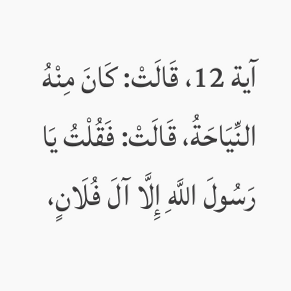آية 12، قَالَتْ: كَانَ مِنْهُ النِّيَاحَةُ، قَالَتْ: فَقُلْتُ يَا رَسُولَ اللَّهِ إِلَّا آلَ فُلَانٍ،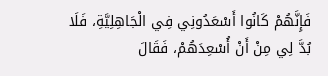فَإِنَّهُمْ كَانُوا أَسْعَدُونِي فِي الْجَاهِلِيَّةِ، فَلَا بُدَّ لِي مِنْ أَنْ أُسْعِدَهُمْ، فَقَالَ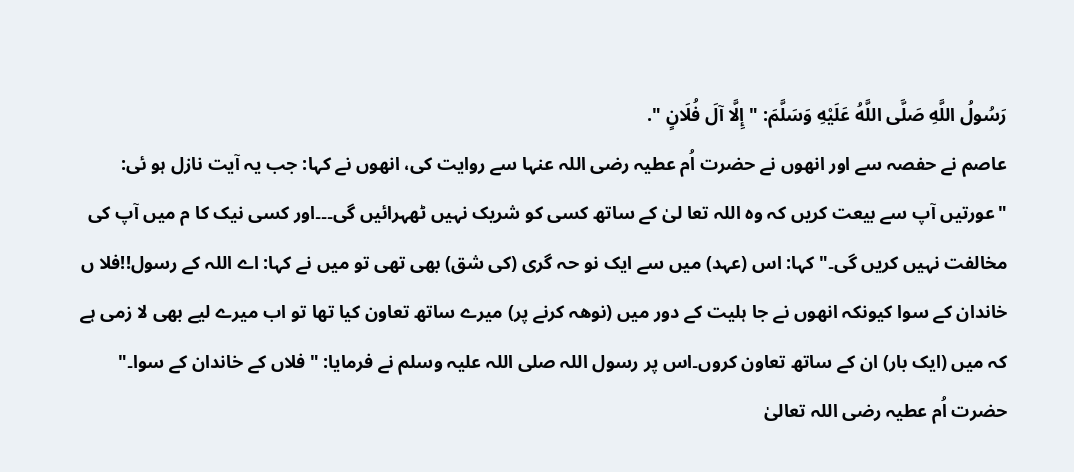رَسُولُ اللَّهِ صَلَّى اللَّهُ عَلَيْهِ وَسَلَّمَ: " إِلَّا آلَ فُلَانٍ ".
عاصم نے حفصہ سے اور انھوں نے حضرت اُم عطیہ رضی اللہ عنہا سے روایت کی، انھوں نے کہا: جب یہ آیت نازل ہو ئی: "عورتیں آپ سے بیعت کریں کہ وہ اللہ تعا لیٰ کے ساتھ کسی کو شریک نہیں ٹھہرائیں گی۔۔۔اور کسی نیک کا م میں آپ کی مخالفت نہیں کریں گی۔" کہا: اس (عہد) میں سے ایک نو حہ گری (کی شق) بھی تھی تو میں نے کہا: اے اللہ کے رسول!!فلا ں خاندان کے سوا کیونکہ انھوں نے جا ہلیت کے دور میں (نوھہ کرنے پر) میرے ساتھ تعاون کیا تھا تو اب میرے لیے بھی لا زمی ہے کہ میں (ایک بار) ان کے ساتھ تعاون کروں۔اس پر رسول اللہ صلی اللہ علیہ وسلم نے فرمایا: "فلاں کے خاندان کے سوا۔"
حضرت اُم عطیہ رضی اللہ تعالیٰ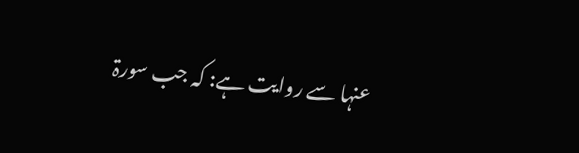عنہا سے روایت ہے: کہ جب سورۃ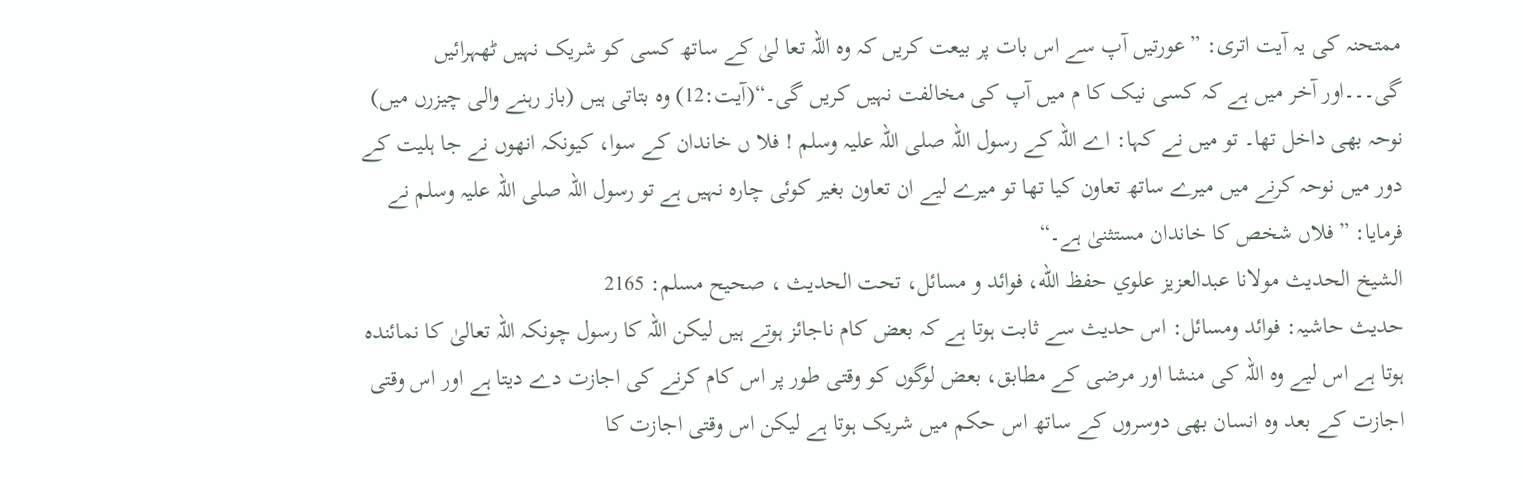ممتحنہ کی یہ آیت اتری: ”عورتیں آپ سے اس بات پر بیعت کریں کہ وہ اللہ تعا لیٰ کے ساتھ کسی کو شریک نہیں ٹھہرائیں گی۔۔۔اور آخر میں ہے کہ کسی نیک کا م میں آپ کی مخالفت نہیں کریں گی۔“(آیت:12) وہ بتاتی ہیں (باز رہنے والی چیزرں میں) نوحہ بھی داخل تھا۔ تو میں نے کہا: اے اللہ کے رسول اللہ صلی اللہ علیہ وسلم ! فلا ں خاندان کے سوا، کیونکہ انھوں نے جا ہلیت کے دور میں نوحہ کرنے میں میرے ساتھ تعاون کیا تھا تو میرے لیے ان تعاون بغیر کوئی چارہ نہیں ہے تو رسول اللہ صلی اللہ علیہ وسلم نے فرمایا: ”فلاں شخص کا خاندان مستثنیٰ ہے۔“
الشيخ الحديث مولانا عبدالعزيز علوي حفظ الله، فوائد و مسائل، تحت الحديث ، صحيح مسلم: 2165
حدیث حاشیہ: فوائد ومسائل: اس حدیث سے ثابت ہوتا ہے کہ بعض کام ناجائز ہوتے ہیں لیکن اللہ کا رسول چونکہ اللہ تعالیٰ کا نمائندہ ہوتا ہے اس لیے وہ اللہ کی منشا اور مرضی کے مطابق، بعض لوگوں کو وقتی طور پر اس کام کرنے کی اجازت دے دیتا ہے اور اس وقتی اجازت کے بعد وہ انسان بھی دوسروں کے ساتھ اس حکم میں شریک ہوتا ہے لیکن اس وقتی اجازت کا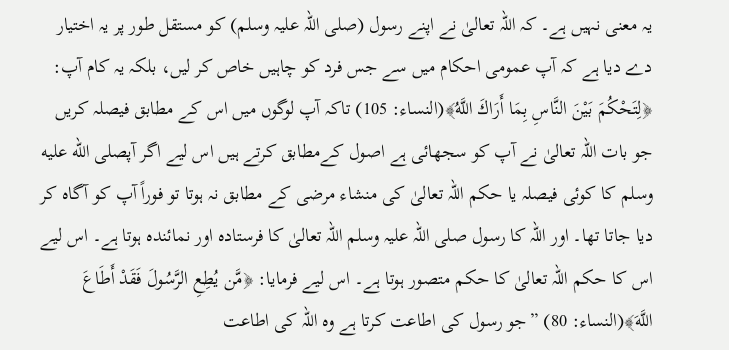یہ معنی نہیں ہے۔ کہ اللہ تعالیٰ نے اپنے رسول (صلی اللہ علیہ وسلم) کو مستقل طور پر یہ اختیار دے دیا ہے کہ آپ عمومی احکام میں سے جس فرد کو چاہیں خاص کر لیں، بلکہ یہ کام آپ: ﴿لِتَحْكُمَ بَيْنَ النَّاسِ بِمَا أَرَاكَ اللَّهُ﴾(النساء: 105) تاکہ آپ لوگوں میں اس کے مطابق فیصلہ کریں جو بات اللہ تعالیٰ نے آپ کو سجھائی ہے اصول کےمطابق کرتے ہیں اس لیے اگر آپصلى الله عليه وسلم کا کوئی فیصلہ یا حکم اللہ تعالیٰ کی منشاء مرضی کے مطابق نہ ہوتا تو فوراً آپ کو آگاہ کر دیا جاتا تھا۔ اور اللہ کا رسول صلی اللہ علیہ وسلم اللہ تعالیٰ کا فرستادہ اور نمائندہ ہوتا ہے۔ اس لیے اس کا حکم اللہ تعالیٰ کا حکم متصور ہوتا ہے۔ اس لیے فرمایا: ﴿مَّن يُطِعِ الرَّسُولَ فَقَدْ أَطَاعَ اللَّهَ﴾(النساء: 80) ”جو رسول کی اطاعت کرتا ہے وہ اللہ کی اطاعت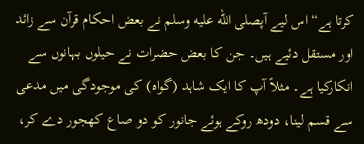کرتا ہے“ اس لیے آپصلى الله عليه وسلم نے بعض احکام قرآن سے زائد اور مستقل دئیے ہیں۔ جن کا بعض حضرات نے حیلوں بہانوں سے انکارکیا ہے۔ مثلاً آپ کا ایک شاہد (گواہ) کی موجودگی میں مدعی سے قسم لینا، دودھ روکے ہوئے جانور کو دو صاع کھجور دے کر،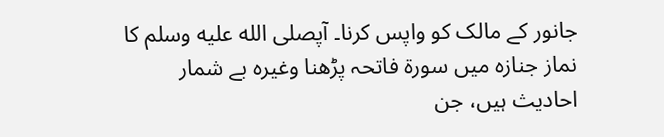جانور کے مالک کو واپس کرنا۔ آپصلى الله عليه وسلم کا نماز جنازہ میں سورۃ فاتحہ پڑھنا وغیرہ بے شمار احادیث ہیں، جن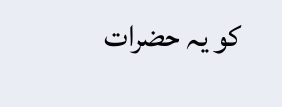کو یہ حضرات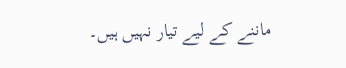ماننے کے لیے تیار نہیں ہیں۔